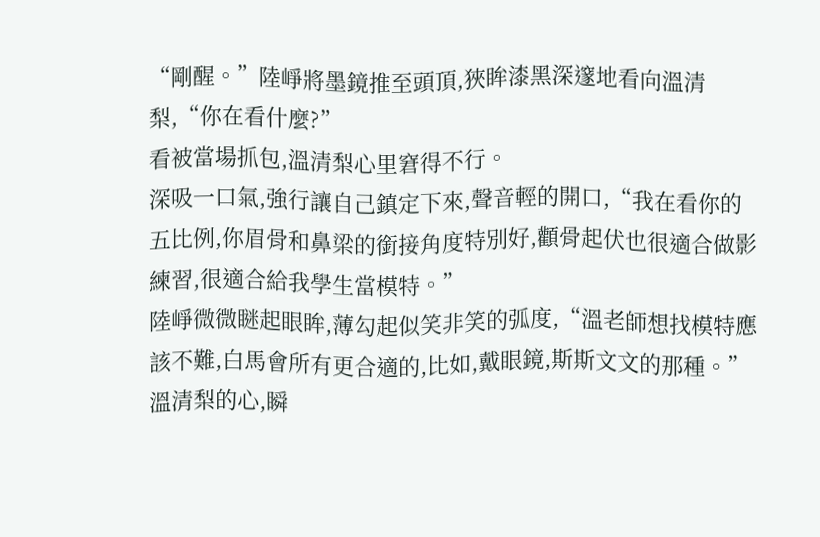“剛醒。”陸崢將墨鏡推至頭頂,狹眸漆黑深邃地看向溫清梨,“你在看什麼?”
看被當場抓包,溫清梨心里窘得不行。
深吸一口氣,強行讓自己鎮定下來,聲音輕的開口,“我在看你的五比例,你眉骨和鼻梁的銜接角度特別好,顴骨起伏也很適合做影練習,很適合給我學生當模特。”
陸崢微微瞇起眼眸,薄勾起似笑非笑的弧度,“溫老師想找模特應該不難,白馬會所有更合適的,比如,戴眼鏡,斯斯文文的那種。”
溫清梨的心,瞬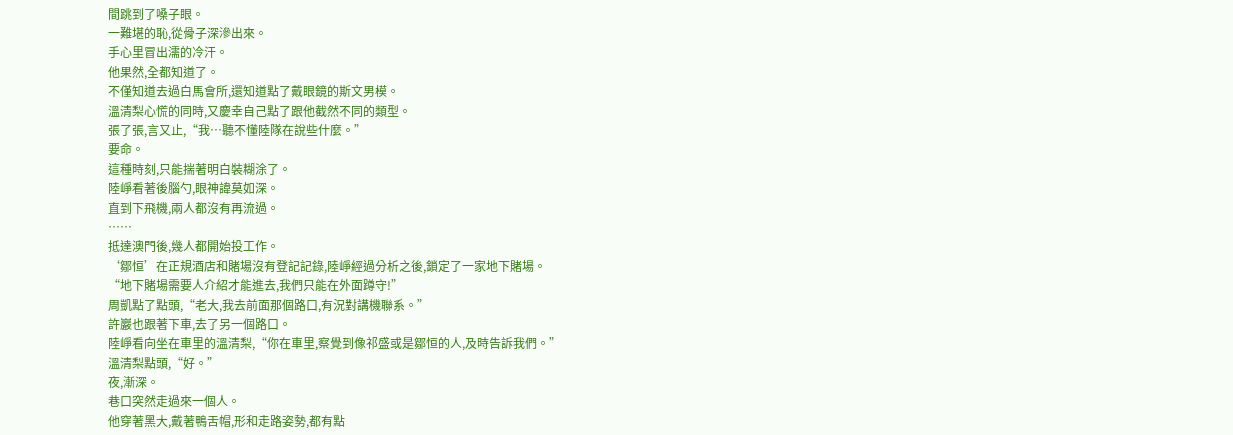間跳到了嗓子眼。
一難堪的恥,從骨子深滲出來。
手心里冒出濡的冷汗。
他果然,全都知道了。
不僅知道去過白馬會所,還知道點了戴眼鏡的斯文男模。
溫清梨心慌的同時,又慶幸自己點了跟他截然不同的類型。
張了張,言又止,“我…聽不懂陸隊在說些什麼。”
要命。
這種時刻,只能揣著明白裝糊涂了。
陸崢看著後腦勺,眼神諱莫如深。
直到下飛機,兩人都沒有再流過。
……
抵達澳門後,幾人都開始投工作。
‘鄒恒’在正規酒店和賭場沒有登記記錄,陸崢經過分析之後,鎖定了一家地下賭場。
“地下賭場需要人介紹才能進去,我們只能在外面蹲守!”
周凱點了點頭,“老大,我去前面那個路口,有況對講機聯系。”
許巖也跟著下車,去了另一個路口。
陸崢看向坐在車里的溫清梨,“你在車里,察覺到像祁盛或是鄒恒的人,及時告訴我們。”
溫清梨點頭,“好。”
夜,漸深。
巷口突然走過來一個人。
他穿著黑大,戴著鴨舌帽,形和走路姿勢,都有點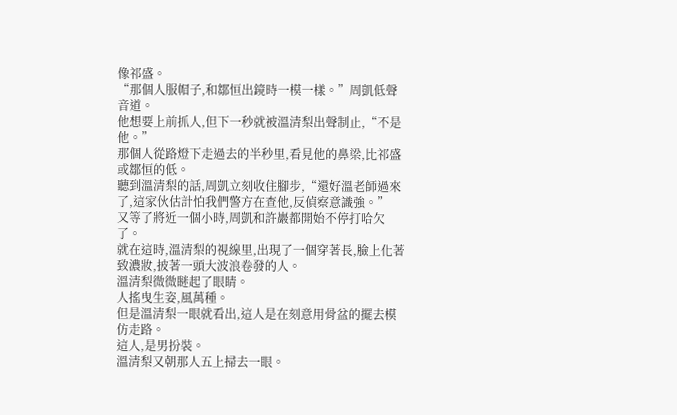像祁盛。
“那個人服帽子,和鄒恒出鏡時一模一樣。”周凱低聲音道。
他想要上前抓人,但下一秒就被溫清梨出聲制止,“不是他。”
那個人從路燈下走過去的半秒里,看見他的鼻梁,比祁盛或鄒恒的低。
聽到溫清梨的話,周凱立刻收住腳步,“還好溫老師過來了,這家伙估計怕我們警方在查他,反偵察意識強。”
又等了將近一個小時,周凱和許巖都開始不停打哈欠了。
就在這時,溫清梨的視線里,出現了一個穿著長,臉上化著致濃妝,披著一頭大波浪卷發的人。
溫清梨微微瞇起了眼睛。
人搖曳生姿,風萬種。
但是溫清梨一眼就看出,這人是在刻意用骨盆的擺去模仿走路。
這人,是男扮裝。
溫清梨又朝那人五上掃去一眼。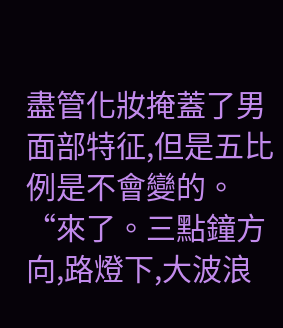盡管化妝掩蓋了男面部特征,但是五比例是不會變的。
“來了。三點鐘方向,路燈下,大波浪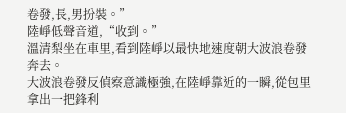卷發,長,男扮裝。”
陸崢低聲音道,“收到。”
溫清梨坐在車里,看到陸崢以最快地速度朝大波浪卷發奔去。
大波浪卷發反偵察意識極強,在陸崢靠近的一瞬,從包里拿出一把鋒利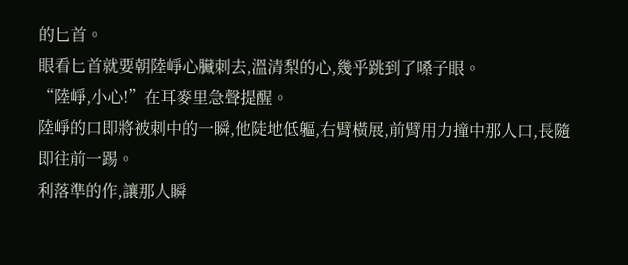的匕首。
眼看匕首就要朝陸崢心臟刺去,溫清梨的心,幾乎跳到了嗓子眼。
“陸崢,小心!”在耳麥里急聲提醒。
陸崢的口即將被刺中的一瞬,他陡地低軀,右臂橫展,前臂用力撞中那人口,長隨即往前一踢。
利落準的作,讓那人瞬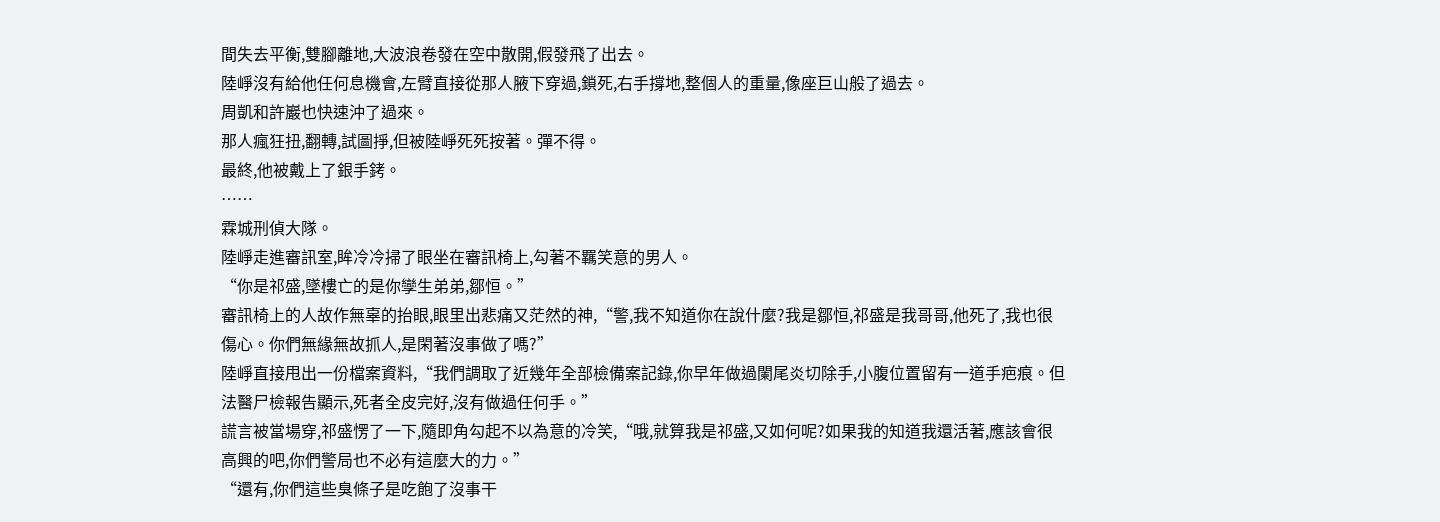間失去平衡,雙腳離地,大波浪卷發在空中散開,假發飛了出去。
陸崢沒有給他任何息機會,左臂直接從那人腋下穿過,鎖死,右手撐地,整個人的重量,像座巨山般了過去。
周凱和許巖也快速沖了過來。
那人瘋狂扭,翻轉,試圖掙,但被陸崢死死按著。彈不得。
最終,他被戴上了銀手銬。
……
霖城刑偵大隊。
陸崢走進審訊室,眸冷冷掃了眼坐在審訊椅上,勾著不羈笑意的男人。
“你是祁盛,墜樓亡的是你孿生弟弟,鄒恒。”
審訊椅上的人故作無辜的抬眼,眼里出悲痛又茫然的神,“警,我不知道你在說什麼?我是鄒恒,祁盛是我哥哥,他死了,我也很傷心。你們無緣無故抓人,是閑著沒事做了嗎?”
陸崢直接甩出一份檔案資料,“我們調取了近幾年全部檢備案記錄,你早年做過闌尾炎切除手,小腹位置留有一道手疤痕。但法醫尸檢報告顯示,死者全皮完好,沒有做過任何手。”
謊言被當場穿,祁盛愣了一下,隨即角勾起不以為意的冷笑,“哦,就算我是祁盛,又如何呢?如果我的知道我還活著,應該會很高興的吧,你們警局也不必有這麼大的力。”
“還有,你們這些臭條子是吃飽了沒事干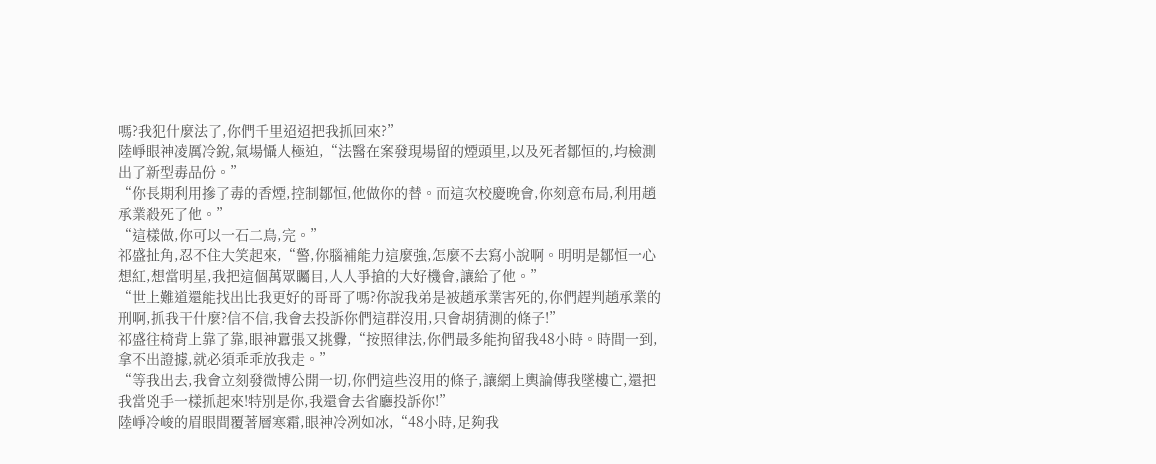嗎?我犯什麼法了,你們千里迢迢把我抓回來?”
陸崢眼神凌厲冷銳,氣場懾人極迫,“法醫在案發現場留的煙頭里,以及死者鄒恒的,均檢測出了新型毒品份。”
“你長期利用摻了毒的香煙,控制鄒恒,他做你的替。而這次校慶晚會,你刻意布局,利用趙承業殺死了他。”
“這樣做,你可以一石二鳥,完。”
祁盛扯角,忍不住大笑起來,“警,你腦補能力這麼強,怎麼不去寫小說啊。明明是鄒恒一心想紅,想當明星,我把這個萬眾矚目,人人爭搶的大好機會,讓給了他。”
“世上難道還能找出比我更好的哥哥了嗎?你說我弟是被趙承業害死的,你們趕判趙承業的刑啊,抓我干什麼?信不信,我會去投訴你們這群沒用,只會胡猜測的條子!”
祁盛往椅背上靠了靠,眼神囂張又挑釁,“按照律法,你們最多能拘留我48小時。時間一到,拿不出證據,就必須乖乖放我走。”
“等我出去,我會立刻發微博公開一切,你們這些沒用的條子,讓網上輿論傳我墜樓亡,還把我當兇手一樣抓起來!特別是你,我還會去省廳投訴你!”
陸崢冷峻的眉眼間覆著層寒霜,眼神冷冽如冰,“48小時,足夠我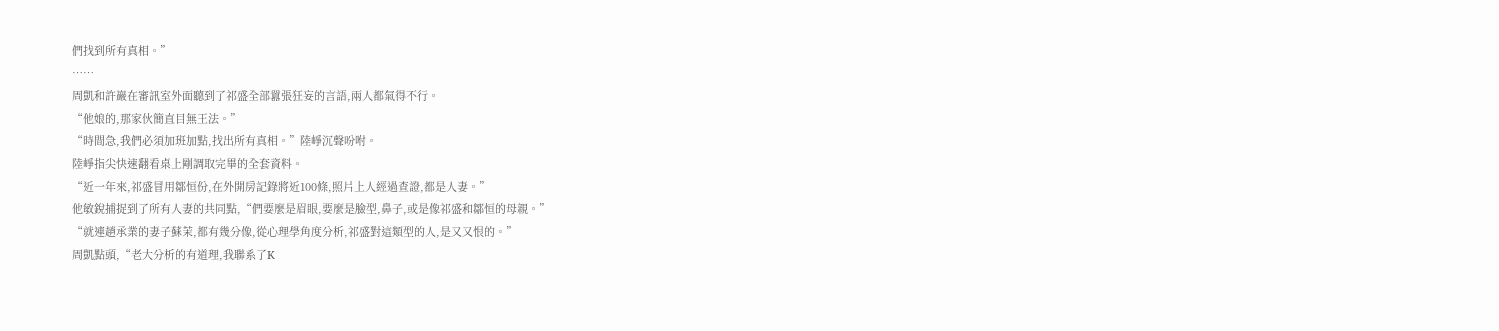們找到所有真相。”
……
周凱和許巖在審訊室外面聽到了祁盛全部囂張狂妄的言語,兩人都氣得不行。
“他娘的,那家伙簡直目無王法。”
“時間急,我們必須加班加點,找出所有真相。”陸崢沉聲吩咐。
陸崢指尖快速翻看桌上剛調取完畢的全套資料。
“近一年來,祁盛冒用鄒恒份,在外開房記錄將近100條,照片上人經過查證,都是人妻。”
他敏銳捕捉到了所有人妻的共同點,“們要麼是眉眼,要麼是臉型,鼻子,或是像祁盛和鄒恒的母親。”
“就連趙承業的妻子蘇茉,都有幾分像,從心理學角度分析,祁盛對這類型的人,是又又恨的。”
周凱點頭,“老大分析的有道理,我聯系了K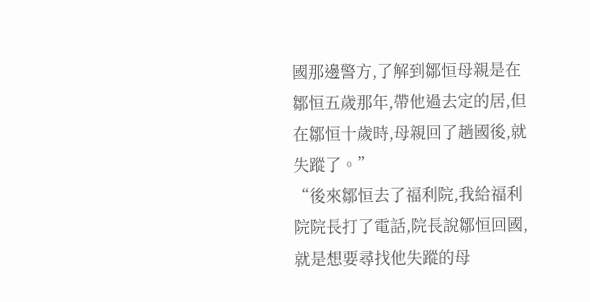國那邊警方,了解到鄒恒母親是在鄒恒五歲那年,帶他過去定的居,但在鄒恒十歲時,母親回了趟國後,就失蹤了。”
“後來鄒恒去了福利院,我給福利院院長打了電話,院長說鄒恒回國,就是想要尋找他失蹤的母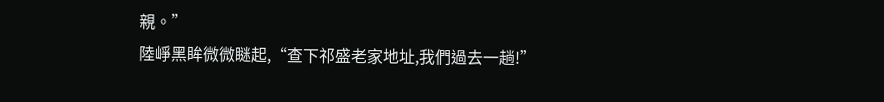親。”
陸崢黑眸微微瞇起,“查下祁盛老家地址,我們過去一趟!”